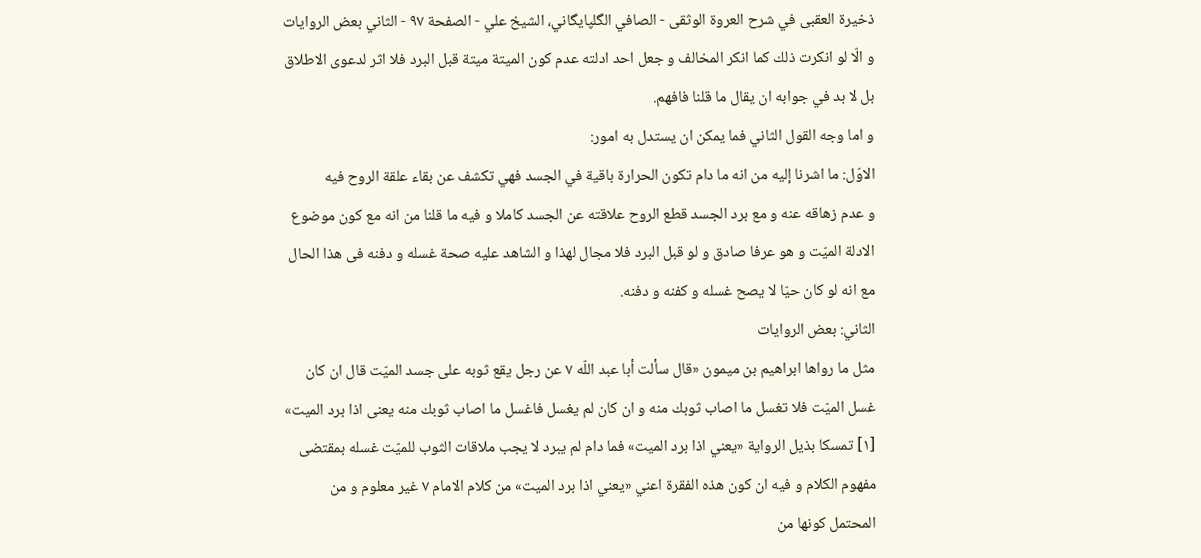ذخيرة العقبى في شرح العروة الوثقى - الصافي الگلپايگاني، الشيخ علي - الصفحة ٩٧ - الثاني بعض الروايات
و الّا لو انكرت ذلك كما انكر المخالف و جعل احد ادلته عدم كون الميتة ميتة قبل البرد فلا اثر لدعوى الاطلاق بل لا بد في جوابه ان يقال ما قلنا فافهم.
و اما وجه القول الثاني فما يمكن ان يستدل به امور:
الاوّل: ما اشرنا إليه من انه ما دام تكون الحرارة باقية في الجسد فهي تكشف عن بقاء علقة الروح فيه
و عدم زهاقه عنه و مع برد الجسد قطع الروح علاقته عن الجسد كاملا و فيه ما قلنا من انه مع كون موضوع الادلة الميّت و هو عرفا صادق و لو قبل البرد فلا مجال لهذا و الشاهد عليه صحة غسله و دفنه فى هذا الحال مع انه لو كان حيّا لا يصح غسله و كفنه و دفنه.
الثاني: بعض الروايات
مثل ما رواها ابراهيم بن ميمون «قال سألت أبا عبد اللّه ٧ عن رجل يقع ثوبه على جسد الميّت قال ان كان غسل الميّت فلا تغسل ما اصاب ثوبك منه و ان كان لم يغسل فاغسل ما اصاب ثوبك منه يعنى اذا برد الميت» [١] تمسكا بذيل الرواية «يعني اذا برد الميت» فما دام لم يبرد لا يجب ملاقات الثوب للميّت غسله بمقتضى مفهوم الكلام و فيه ان كون هذه الفقرة اعني «يعني اذا برد الميت» من كلام الامام ٧ غير معلوم و من المحتمل كونها من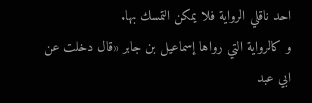احد ناقلي الرواية فلا يمكن التمسك بها.
و كالرواية التي رواها إسماعيل بن جابر «قال دخلت عن ابي عبد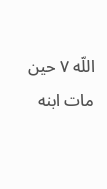اللّه ٧ حين مات ابنه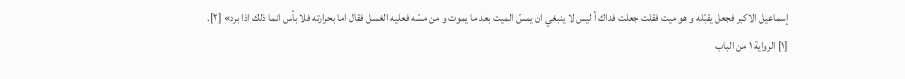إسماعيل الاكبر فجعل يقبّله و هو ميت فقلت جعلت فداك أ ليس لا ينبغي ان يمسّ الميت بعد ما يموت و من مسّه فعليه الغسل فقال اما بحرارته فلا بأس انما ذلك اذا برد» [٢].
[١] الرواية ١ من الباب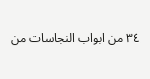٣٤ من ابواب النجاسات من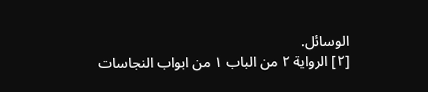الوسائل.
[٢] الرواية ٢ من الباب ١ من ابواب النجاسات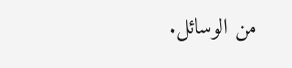من الوسائل.